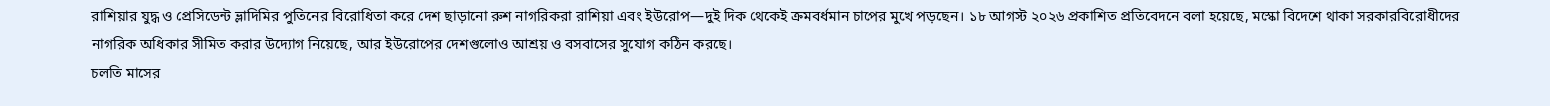রাশিয়ার যুদ্ধ ও প্রেসিডেন্ট ভ্লাদিমির পুতিনের বিরোধিতা করে দেশ ছাড়ানো রুশ নাগরিকরা রাশিয়া এবং ইউরোপ—দুই দিক থেকেই ক্রমবর্ধমান চাপের মুখে পড়ছেন। ১৮ আগস্ট ২০২৬ প্রকাশিত প্রতিবেদনে বলা হয়েছে, মস্কো বিদেশে থাকা সরকারবিরোধীদের নাগরিক অধিকার সীমিত করার উদ্যোগ নিয়েছে, আর ইউরোপের দেশগুলোও আশ্রয় ও বসবাসের সুযোগ কঠিন করছে।
চলতি মাসের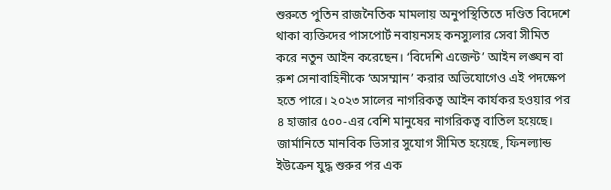শুরুতে পুতিন রাজনৈতিক মামলায় অনুপস্থিতিতে দণ্ডিত বিদেশে থাকা ব্যক্তিদের পাসপোর্ট নবায়নসহ কনস্যুলার সেবা সীমিত করে নতুন আইন করেছেন। ‘বিদেশি এজেন্ট’ আইন লঙ্ঘন বা রুশ সেনাবাহিনীকে ‘অসম্মান’ করার অভিযোগেও এই পদক্ষেপ হতে পারে। ২০২৩ সালের নাগরিকত্ব আইন কার্যকর হওয়ার পর ৪ হাজার ৫০০-এর বেশি মানুষের নাগরিকত্ব বাতিল হয়েছে।
জার্মানিতে মানবিক ভিসার সুযোগ সীমিত হয়েছে, ফিনল্যান্ড ইউক্রেন যুদ্ধ শুরুর পর এক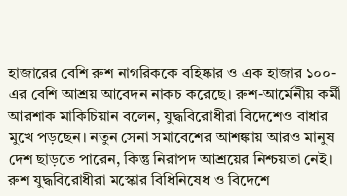হাজারের বেশি রুশ নাগরিককে বহিষ্কার ও এক হাজার ১০০-এর বেশি আশ্রয় আবেদন নাকচ করেছে। রুশ-আর্মেনীয় কর্মী আরশাক মাকিচিয়ান বলেন, যুদ্ধবিরোধীরা বিদেশেও বাধার মুখে পড়ছেন। নতুন সেনা সমাবেশের আশঙ্কায় আরও মানুষ দেশ ছাড়তে পারেন, কিন্তু নিরাপদ আশ্রয়ের নিশ্চয়তা নেই।
রুশ যুদ্ধবিরোধীরা মস্কোর বিধিনিষেধ ও বিদেশে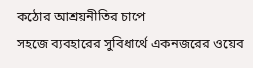কঠোর আশ্রয়নীতির চাপে
সহজে ব্যবহারের সুবিধার্থে একনজরের ওয়েব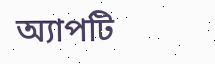অ্যাপটি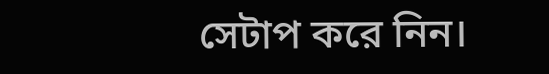সেটাপ করে নিন।